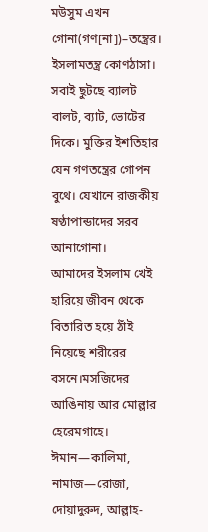মউসুম এখন গোনা(গণ[না])–তন্ত্রের। ইসলামতন্ত্র কোণঠাসা। সবাই ছুটছে ব্যালট বালট, ব্যাট, ভোটের দিকে। মুক্তির ইশতিহার যেন গণতন্ত্রের গোপন বুথে। যেখানে রাজকীয় ষণ্ঠাপান্ডাদের সরব আনাগোনা।
আমাদের ইসলাম খেই হারিয়ে জীবন থেকে বিতারিত হয়ে ঠাঁই নিয়েছে শরীরের বসনে।মসজিদের আঙিনায় আর মোল্লার হেরেমগাহে। ঈমান—কালিমা, নামাজ—রোজা, দোয়াদুরুদ, আল্লাহ-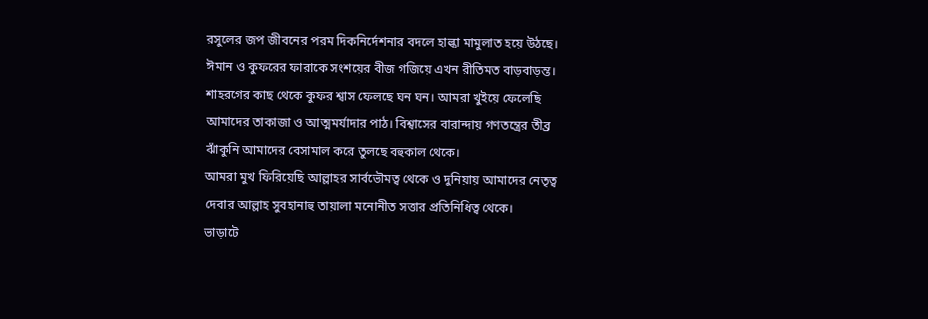রসুলের জপ জীবনের পরম দিকনির্দেশনার বদলে হাল্কা মামুলাত হয়ে উঠছে। ঈমান ও কুফরের ফারাকে সংশয়ের বীজ গজিয়ে এখন রীতিমত বাড়বাড়ন্ত। শাহরগের কাছ থেকে কুফর শ্বাস ফেলছে ঘন ঘন। আমরা খুইয়ে ফেলেছি আমাদের তাকাজা ও আত্মমর্যাদার পাঠ। বিশ্বাসের বারান্দায় গণতন্ত্রের তীব্র ঝাঁকুনি আমাদের বেসামাল করে তুলছে বহুকাল থেকে।
আমরা মুখ ফিরিয়েছি আল্লাহর সার্বভৌমত্ব থেকে ও দুনিয়ায় আমাদের নেতৃত্ব দেবার আল্লাহ সুবহানাহু তায়ালা মনোনীত সত্তার প্রতিনিধিত্ব থেকে।
ভাড়াটে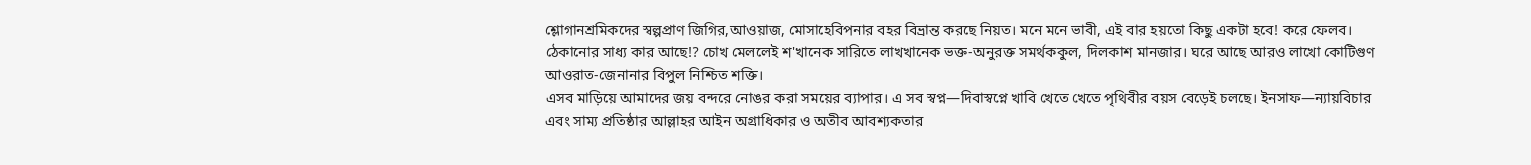শ্লোগানশ্রমিকদের স্বল্পপ্রাণ জিগির,আওয়াজ, মোসাহেবিপনার বহর বিভ্রান্ত করছে নিয়ত। মনে মনে ভাবী, এই বার হয়তো কিছু একটা হবে! করে ফেলব। ঠেকানোর সাধ্য কার আছে!? চোখ মেললেই শ'খানেক সারিতে লাখখানেক ভক্ত-অনুরক্ত সমর্থককুল, দিলকাশ মানজার। ঘরে আছে আরও লাখো কোটিগুণ আওরাত-জেনানার বিপুল নিশ্চিত শক্তি।
এসব মাড়িয়ে আমাদের জয় বন্দরে নোঙর করা সময়ের ব্যাপার। এ সব স্বপ্ন—দিবাস্বপ্নে খাবি খেতে খেতে পৃথিবীর বয়স বেড়েই চলছে। ইনসাফ—ন্যায়বিচার এবং সাম্য প্রতিষ্ঠার আল্লাহর আইন অগ্রাধিকার ও অতীব আবশ্যকতার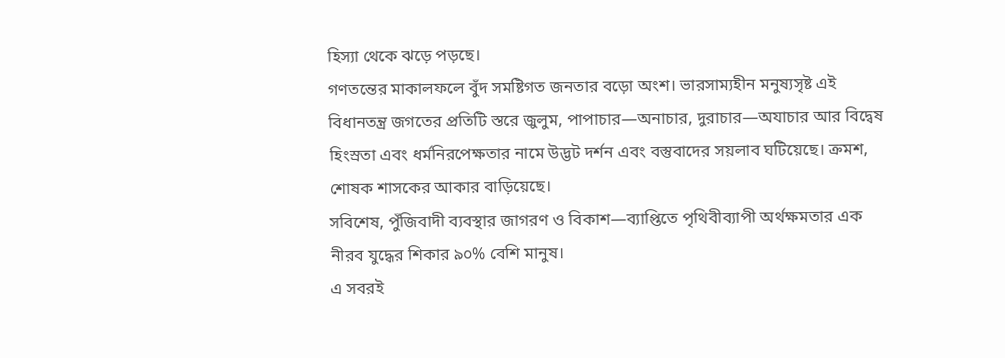হিস্যা থেকে ঝড়ে পড়ছে।
গণতন্তের মাকালফলে বুঁদ সমষ্টিগত জনতার বড়ো অংশ। ভারসাম্যহীন মনুষ্যসৃষ্ট এই বিধানতন্ত্র জগতের প্রতিটি স্তরে জুলুম, পাপাচার—অনাচার, দুরাচার—অযাচার আর বিদ্বেষ হিংস্রতা এবং ধর্মনিরপেক্ষতার নামে উদ্ভট দর্শন এবং বস্তুবাদের সয়লাব ঘটিয়েছে। ক্রমশ, শোষক শাসকের আকার বাড়িয়েছে।
সবিশেষ, পুঁজিবাদী ব্যবস্থার জাগরণ ও বিকাশ—ব্যাপ্তিতে পৃথিবীব্যাপী অর্থক্ষমতার এক নীরব যুদ্ধের শিকার ৯০% বেশি মানুষ।
এ সবরই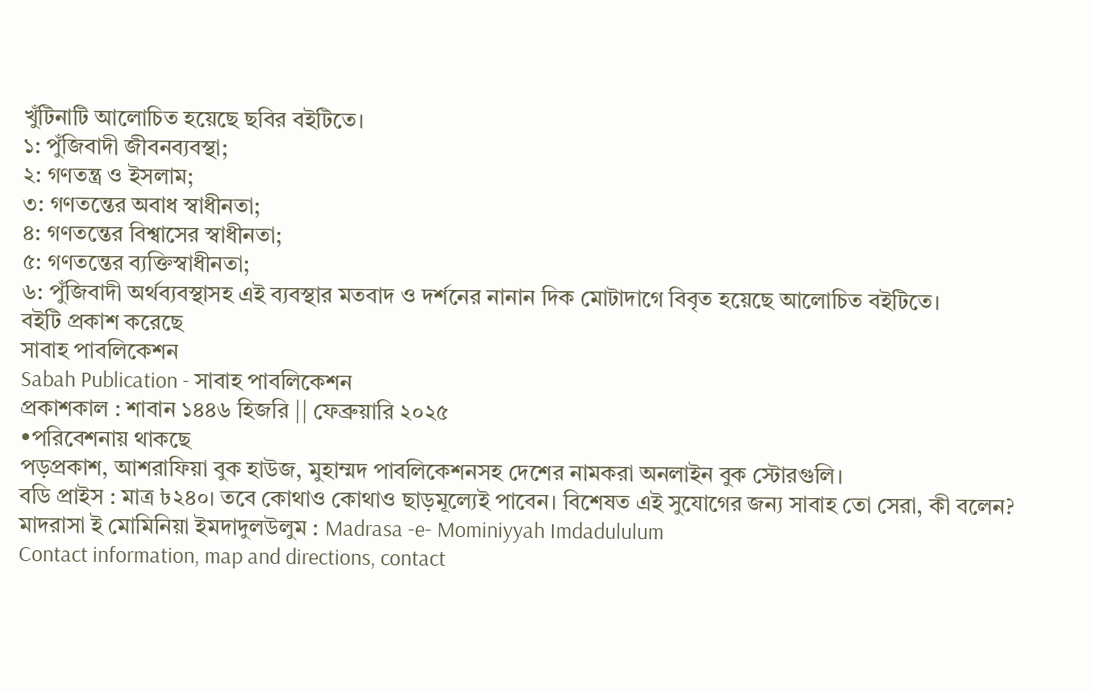খুঁটিনাটি আলোচিত হয়েছে ছবির বইটিতে।
১: পুঁজিবাদী জীবনব্যবস্থা;
২: গণতন্ত্র ও ইসলাম;
৩: গণতন্তের অবাধ স্বাধীনতা;
৪: গণতন্তের বিশ্বাসের স্বাধীনতা;
৫: গণতন্তের ব্যক্তিস্বাধীনতা;
৬: পুঁজিবাদী অর্থব্যবস্থাসহ এই ব্যবস্থার মতবাদ ও দর্শনের নানান দিক মোটাদাগে বিবৃত হয়েছে আলোচিত বইটিতে।
বইটি প্রকাশ করেছে
সাবাহ পাবলিকেশন
Sabah Publication - সাবাহ পাবলিকেশন
প্রকাশকাল : শাবান ১৪৪৬ হিজরি || ফেব্রুয়ারি ২০২৫
•পরিবেশনায় থাকছে
পড়প্রকাশ, আশরাফিয়া বুক হাউজ, মুহাম্মদ পাবলিকেশনসহ দেশের নামকরা অনলাইন বুক স্টোরগুলি।
বডি প্রাইস : মাত্র ৳২৪০। তবে কোথাও কোথাও ছাড়মূল্যেই পাবেন। বিশেষত এই সুযোগের জন্য সাবাহ তো সেরা, কী বলেন?
মাদরাসা ই মোমিনিয়া ইমদাদুলউলুম : Madrasa -e- Mominiyyah Imdadululum
Contact information, map and directions, contact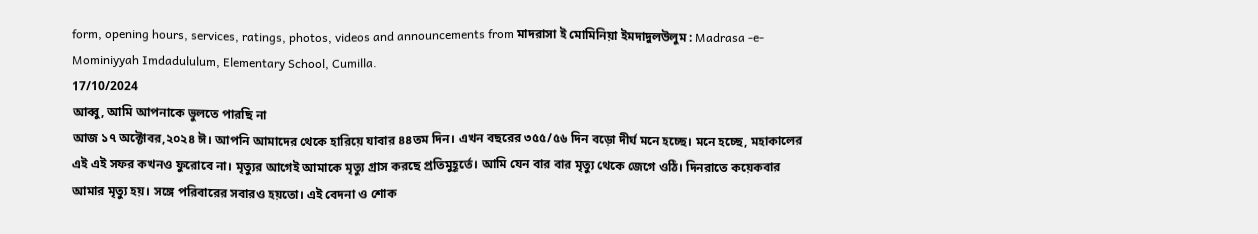form, opening hours, services, ratings, photos, videos and announcements from মাদরাসা ই মোমিনিয়া ইমদাদুলউলুম : Madrasa -e- Mominiyyah Imdadululum, Elementary School, Cumilla.
17/10/2024
আব্বু, আমি আপনাকে ভুলতে পারছি না
আজ ১৭ অক্টোবর,২০২৪ ঈ। আপনি আমাদের থেকে হারিয়ে যাবার ৪৪তম দিন। এখন বছরের ৩৫৫/৫৬ দিন বড়ো দীর্ঘ মনে হচ্ছে। মনে হচ্ছে, মহাকালের এই এই সফর কখনও ফুরোবে না। মৃত্যুর আগেই আমাকে মৃত্যু গ্রাস করছে প্রতিমুহূর্তে। আমি যেন বার বার মৃত্যু থেকে জেগে ওঠি। দিনরাতে কয়েকবার আমার মৃত্যু হয়। সঙ্গে পরিবারের সবারও হয়তো। এই বেদনা ও শোক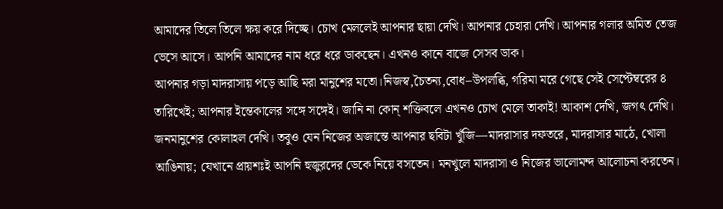আমাদের তিলে তিলে ক্ষয় করে দিচ্ছে। চোখ মেললেই আপনার ছায়া দেখি। আপনার চেহারা দেখি। আপনার গলার অমিত তেজ ভেসে আসে। আপনি আমাদের নাম ধরে ধরে ডাকছেন। এখনও কানে বাজে সেসব ডাক।
আপনার গড়া মাদরাসায় পড়ে আছি মরা মানুশের মতো।নিজস্ব,চৈতন্য,বোধ–উপলব্ধি, গরিমা মরে গেছে সেই সেপ্টেম্বরের ৪ তারিখেই; আপনার ইন্তেকালের সঙ্গে সঙ্গেই। জানি না কোন্ শক্তিবলে এখনও চোখ মেলে তাকাই! আকাশ দেখি, জগৎ দেখি। জনমানুশের কোলাহল দেখি। তবুও যেন নিজের অজান্তে আপনার ছবিটা খুঁজি—মাদরাসার দফতরে, মাদরাসার মাঠে, খোলা আঙিনায়; যেখানে প্রায়শঃই আপনি হুজুরদের ডেকে নিয়ে বসতেন। মনখুলে মাদরাসা ও নিজের ভালোমন্দ আলোচনা করতেন।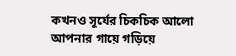কখনও সূর্যের চিকচিক আলো আপনার গায়ে গড়িয়ে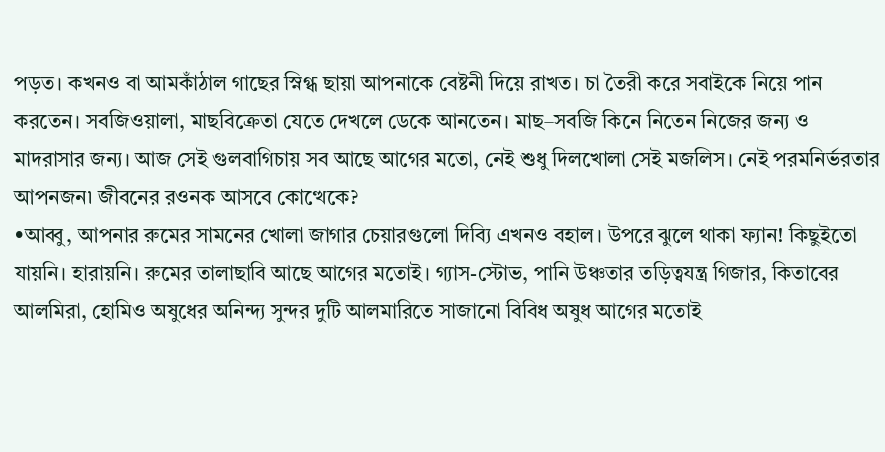পড়ত। কখনও বা আমকাঁঠাল গাছের স্নিগ্ধ ছায়া আপনাকে বেষ্টনী দিয়ে রাখত। চা তৈরী করে সবাইকে নিয়ে পান করতেন। সবজিওয়ালা, মাছবিক্রেতা যেতে দেখলে ডেকে আনতেন। মাছ–সবজি কিনে নিতেন নিজের জন্য ও মাদরাসার জন্য। আজ সেই গুলবাগিচায় সব আছে আগের মতো, নেই শুধু দিলখোলা সেই মজলিস। নেই পরমনির্ভরতার আপনজন৷ জীবনের রওনক আসবে কোত্থেকে?
•আব্বু, আপনার রুমের সামনের খোলা জাগার চেয়ারগুলো দিব্যি এখনও বহাল। উপরে ঝুলে থাকা ফ্যান! কিছুইতো যায়নি। হারায়নি। রুমের তালাছাবি আছে আগের মতোই। গ্যাস-স্টোভ, পানি উঞ্চতার তড়িত্বযন্ত্র গিজার, কিতাবের আলমিরা, হোমিও অষুধের অনিন্দ্য সুন্দর দুটি আলমারিতে সাজানো বিবিধ অষুধ আগের মতোই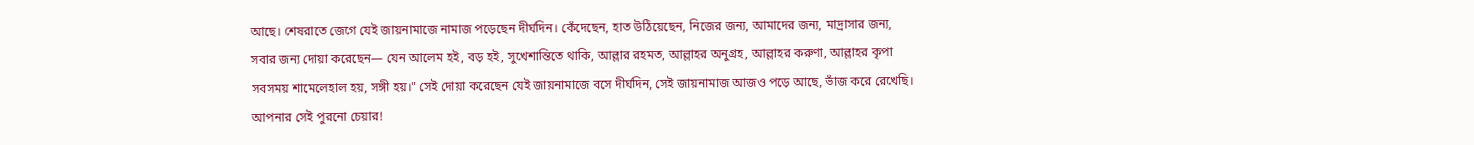আছে। শেষরাতে জেগে যেই জায়নামাজে নামাজ পড়েছেন দীর্ঘদিন। কেঁদেছেন, হাত উঠিয়েছেন, নিজের জন্য, আমাদের জন্য, মাদ্রাসার জন্য, সবার জন্য দোয়া করেছেন— যেন আলেম হই, বড় হই, সুখেশান্তিতে থাকি, আল্লার রহমত, আল্লাহর অনুগ্রহ, আল্লাহর করুণা, আল্লাহর কৃপা সবসময় শামেলেহাল হয়, সঙ্গী হয়।" সেই দোয়া করেছেন যেই জায়নামাজে বসে দীর্ঘদিন, সেই জায়নামাজ আজও পড়ে আছে, ভাঁজ করে রেখেছি। আপনার সেই পুরনো চেয়ার!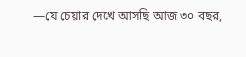—যে চেয়ার দেখে আসছি আজ ৩০ বছর,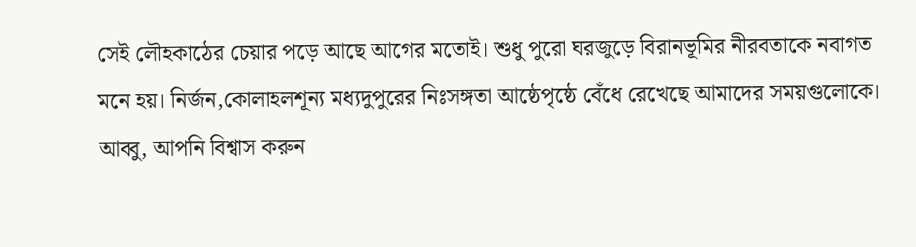সেই লৌহকাঠের চেয়ার পড়ে আছে আগের মতোই। শুধু পুরো ঘরজুড়ে বিরানভূমির নীরবতাকে নবাগত মনে হয়। নির্জন,কোলাহলশূন্য মধ্যদুপুরের নিঃসঙ্গতা আষ্ঠেপৃষ্ঠে বেঁধে রেখেছে আমাদের সময়গুলোকে।
আব্বু, আপনি বিশ্বাস করুন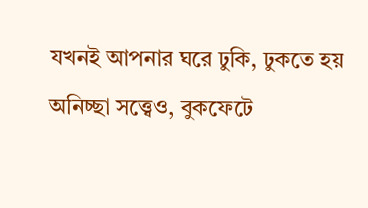যখনই আপনার ঘরে ঢুকি, ঢুকতে হয় অনিচ্ছা সত্ত্বেও, বুকফেটে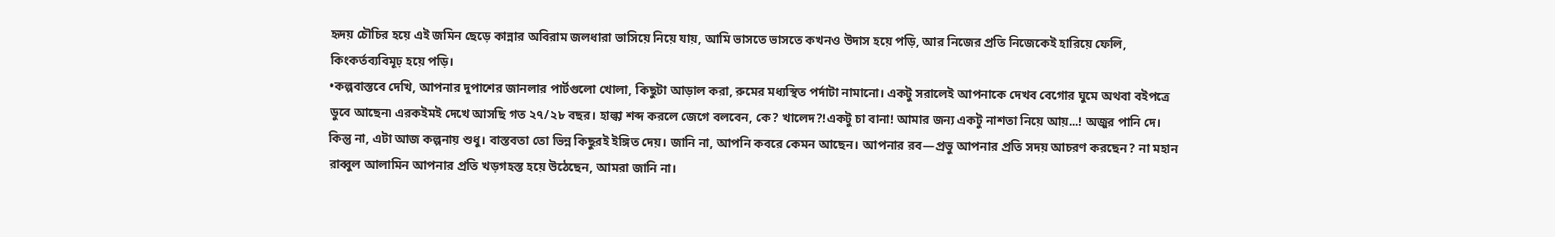হৃদয় চৌচির হয়ে এই জমিন ছেড়ে কান্নার অবিরাম জলধারা ভাসিয়ে নিয়ে যায়, আমি ভাসতে ভাসতে কখনও উদাস হয়ে পড়ি, আর নিজের প্রতি নিজেকেই হারিয়ে ফেলি, কিংকর্তব্যবিমূঢ় হয়ে পড়ি।
•কল্পবাস্তবে দেখি, আপনার দুপাশের জানলার পার্টগুলো খোলা, কিছুটা আড়াল করা, রুমের মধ্যস্থিত পর্দাটা নামানো। একটু সরালেই আপনাকে দেখব বেগোর ঘুমে অথবা বইপত্রে ডুবে আছেন৷ এরকইমই দেখে আসছি গত ২৭/২৮ বছর। হাল্কা শব্দ করলে জেগে বলবেন, কে? খালেদ?!একটু চা বানা! আমার জন্য একটু নাশতা নিয়ে আয়...! অজুর পানি দে।
কিন্তু না, এটা আজ কল্পনায় শুধু। বাস্তবতা তো ভিন্ন কিছুরই ইঙ্গিত দেয়। জানি না, আপনি কবরে কেমন আছেন। আপনার রব—প্রভু আপনার প্রতি সদয় আচরণ করছেন? না মহান রাব্বুল আলামিন আপনার প্রতি খড়গহস্ত হয়ে উঠেছেন, আমরা জানি না।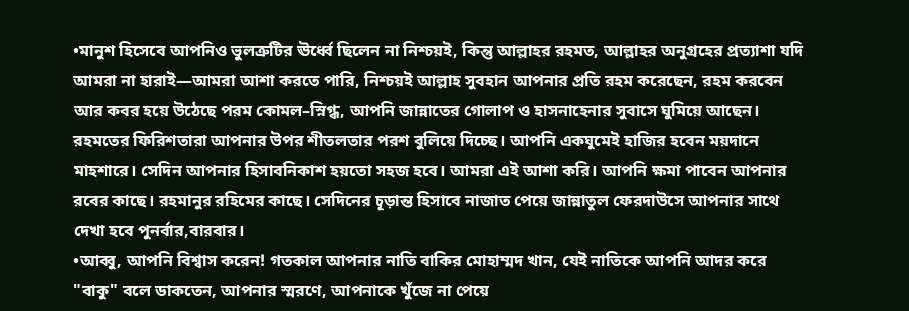•মানুশ হিসেবে আপনিও ভুলত্রুটির ঊর্ধ্বে ছিলেন না নিশ্চয়ই, কিন্তু আল্লাহর রহমত, আল্লাহর অনুগ্রহের প্রত্যাশা যদি আমরা না হারাই—আমরা আশা করতে পারি, নিশ্চয়ই আল্লাহ সুবহান আপনার প্রতি রহম করেছেন, রহম করবেন আর কবর হয়ে উঠেছে পরম কোমল–স্নিগ্ধ, আপনি জান্নাতের গোলাপ ও হাসনাহেনার সুবাসে ঘুমিয়ে আছেন। রহমতের ফিরিশতারা আপনার উপর শীতলতার পরশ বুলিয়ে দিচ্ছে। আপনি একঘুমেই হাজির হবেন ময়দানে মাহশারে। সেদিন আপনার হিসাবনিকাশ হয়তো সহজ হবে। আমরা এই আশা করি। আপনি ক্ষমা পাবেন আপনার রবের কাছে। রহমানুর রহিমের কাছে। সেদিনের চূড়ান্ত হিসাবে নাজাত পেয়ে জান্নাতুল ফেরদাউসে আপনার সাথে দেখা হবে পুনর্বার,বারবার।
•আব্বু, আপনি বিশ্বাস করেন! গতকাল আপনার নাতি বাকির মোহাম্মদ খান, যেই নাতিকে আপনি আদর করে "বাকু" বলে ডাকতেন, আপনার স্মরণে, আপনাকে খুঁজে না পেয়ে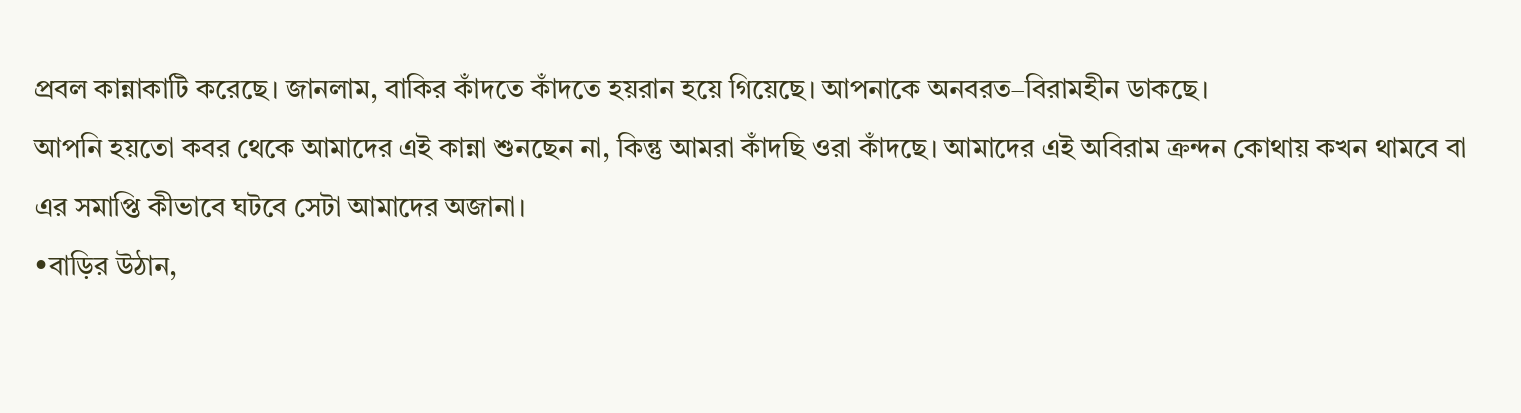প্রবল কান্নাকাটি করেছে। জানলাম, বাকির কাঁদতে কাঁদতে হয়রান হয়ে গিয়েছে। আপনাকে অনবরত–বিরামহীন ডাকছে।
আপনি হয়তো কবর থেকে আমাদের এই কান্না শুনছেন না, কিন্তু আমরা কাঁদছি ওরা কাঁদছে। আমাদের এই অবিরাম ক্রন্দন কোথায় কখন থামবে বা এর সমাপ্তি কীভাবে ঘটবে সেটা আমাদের অজানা।
•বাড়ির উঠান,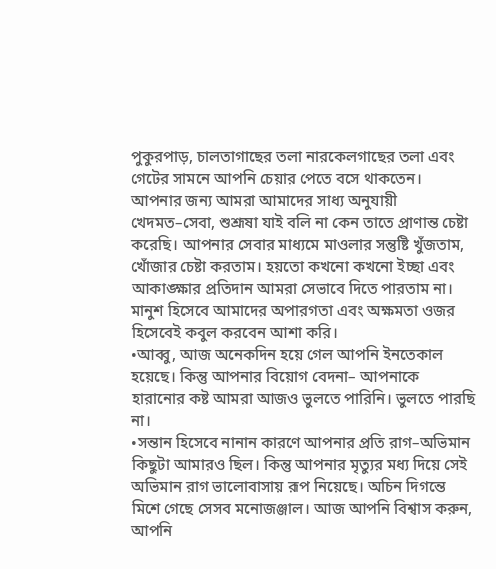পুকুরপাড়, চালতাগাছের তলা নারকেলগাছের তলা এবং গেটের সামনে আপনি চেয়ার পেতে বসে থাকতেন। আপনার জন্য আমরা আমাদের সাধ্য অনুযায়ী খেদমত–সেবা, শুশ্রূষা যাই বলি না কেন তাতে প্রাণান্ত চেষ্টা করেছি। আপনার সেবার মাধ্যমে মাওলার সন্তুষ্টি খুঁজতাম, খোঁজার চেষ্টা করতাম। হয়তো কখনো কখনো ইচ্ছা এবং আকাঙ্ক্ষার প্রতিদান আমরা সেভাবে দিতে পারতাম না। মানুশ হিসেবে আমাদের অপারগতা এবং অক্ষমতা ওজর হিসেবেই কবুল করবেন আশা করি।
•আব্বু, আজ অনেকদিন হয়ে গেল আপনি ইনতেকাল হয়েছে। কিন্তু আপনার বিয়োগ বেদনা– আপনাকে হারানোর কষ্ট আমরা আজও ভুলতে পারিনি। ভুলতে পারছি না।
•সন্তান হিসেবে নানান কারণে আপনার প্রতি রাগ–অভিমান কিছুটা আমারও ছিল। কিন্তু আপনার মৃত্যুর মধ্য দিয়ে সেই অভিমান রাগ ভালোবাসায় রূপ নিয়েছে। অচিন দিগন্তে মিশে গেছে সেসব মনোজঞ্জাল। আজ আপনি বিশ্বাস করুন, আপনি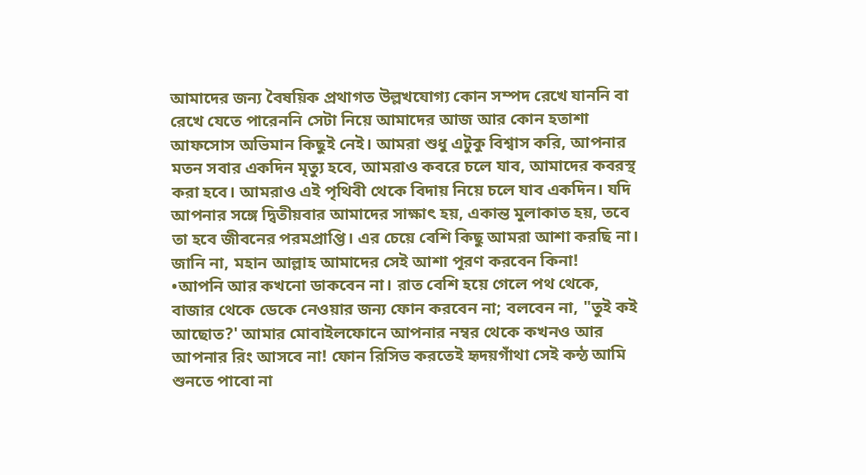আমাদের জন্য বৈষয়িক প্রথাগত উল্লখযোগ্য কোন সম্পদ রেখে যাননি বা রেখে যেতে পারেননি সেটা নিয়ে আমাদের আজ আর কোন হতাশা আফসোস অভিমান কিছুই নেই। আমরা শুধু এটুকু বিশ্বাস করি, আপনার মতন সবার একদিন মৃত্যু হবে, আমরাও কবরে চলে যাব, আমাদের কবরস্থ করা হবে। আমরাও এই পৃথিবী থেকে বিদায় নিয়ে চলে যাব একদিন। যদি আপনার সঙ্গে দ্বিতীয়বার আমাদের সাক্ষাৎ হয়, একান্ত মুলাকাত হয়, তবে তা হবে জীবনের পরমপ্রাপ্তি। এর চেয়ে বেশি কিছু আমরা আশা করছি না। জানি না, মহান আল্লাহ আমাদের সেই আশা পূরণ করবেন কিনা!
•আপনি আর কখনো ডাকবেন না। রাত বেশি হয়ে গেলে পথ থেকে, বাজার থেকে ডেকে নেওয়ার জন্য ফোন করবেন না; বলবেন না, "তুই কই আছোত?' আমার মোবাইলফোনে আপনার নম্বর থেকে কখনও আর আপনার রিং আসবে না! ফোন রিসিভ করতেই হৃদয়গাঁথা সেই কন্ঠ আমি শুনতে পাবো না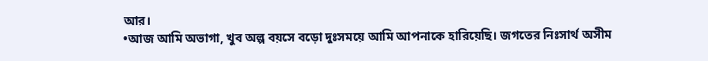আর।
•আজ আমি অভাগা, খুব অল্প বয়সে বড়ো দুঃসময়ে আমি আপনাকে হারিয়েছি। জগতের নিঃসার্থ অসীম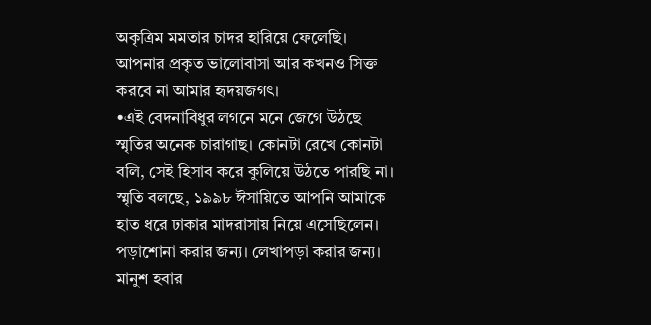অকৃত্রিম মমতার চাদর হারিয়ে ফেলেছি। আপনার প্রকৃত ভালোবাসা আর কখনও সিক্ত করবে না আমার হৃদয়জগৎ।
•এই বেদনাবিধুর লগনে মনে জেগে উঠছে স্মৃতির অনেক চারাগাছ। কোনটা রেখে কোনটা বলি, সেই হিসাব করে কুলিয়ে উঠতে পারছি না। স্মৃতি বলছে, ১৯৯৮ ঈসায়িতে আপনি আমাকে হাত ধরে ঢাকার মাদরাসায় নিয়ে এসেছিলেন। পড়াশোনা করার জন্য। লেখাপড়া করার জন্য। মানুশ হবার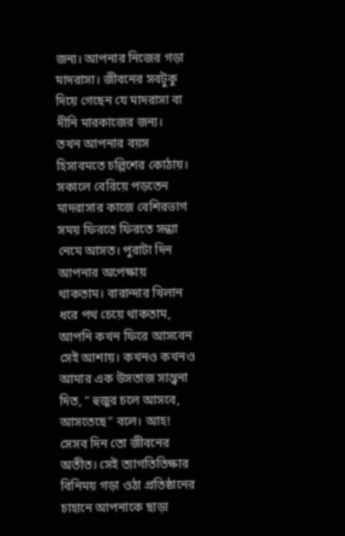জন্য। আপনার নিজের গড়া মাদরাসা। জীবনের সবটুকু দিয়ে গেছেন যে মাদরাসা বা দীনি মারকাজের জন্য।
তখন আপনার বয়স হিসাবমতে চল্লিশের কোঠায়। সকালে বেরিয়ে পড়তেন মাদরাসার কাজে বেশিরভাগ সময় ফিরতে ফিরতে সন্ধ্যা নেমে আসত। পুরাটা দিন আপনার অপেক্ষায় থাকতাম। বারান্দার খিলান ধরে পথ চেয়ে থাকতাম, আপনি কখন ফিরে আসবেন সেই আশায়। কখনও কখনও আমার এক উসতাজ সান্ত্বনা দিত, " হুজুর চলে আসবে, আসতেছে" বলে। আহ! সেসব দিন তো জীবনের অতীত। সেই ত্যাগতিতিক্ষার বিনিময় গড়া ওঠা প্রতিষ্ঠানের চাহানে আপনাকে ছাড়া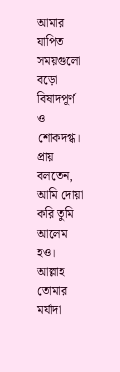আমার যাপিত সময়গুলো বড়ো বিষাদপূর্ণ ও শোকদগ্ধ।
প্রায় বলতেন, আমি দোয়া করি তুমি আলেম হও। আল্লাহ তোমার মর্যাদা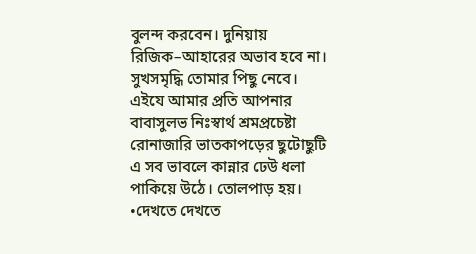বুলন্দ করবেন। দুনিয়ায় রিজিক–আহারের অভাব হবে না। সুখসমৃদ্ধি তোমার পিছু নেবে।
এইযে আমার প্রতি আপনার বাবাসুলভ নিঃস্বার্থ শ্রমপ্রচেষ্টা রোনাজারি ভাতকাপড়ের ছুটোছুটি এ সব ভাবলে কান্নার ঢেউ ধলা পাকিয়ে উঠে। তোলপাড় হয়।
•দেখতে দেখতে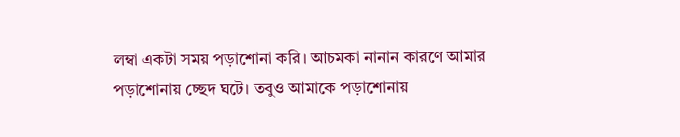লম্বা একটা সময় পড়াশোনা করি। আচমকা নানান কারণে আমার পড়াশোনায় চ্ছেদ ঘটে। তবুও আমাকে পড়াশোনায়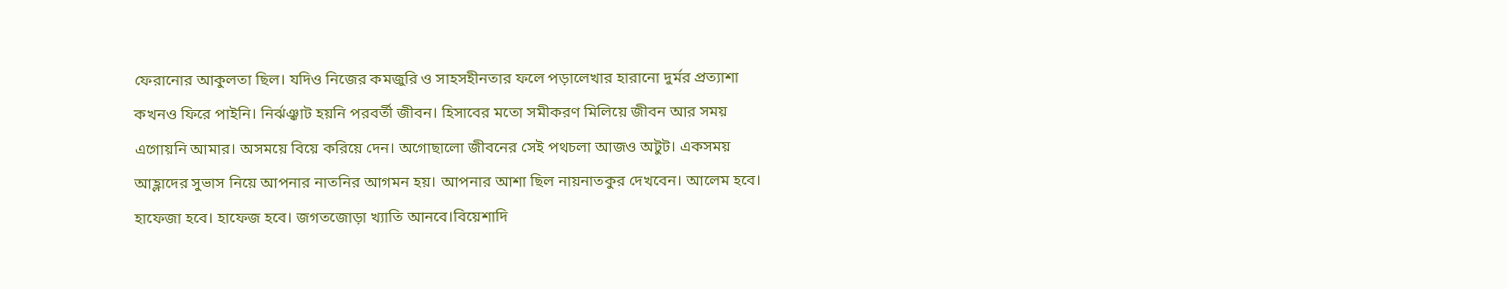ফেরানোর আকুলতা ছিল। যদিও নিজের কমজুরি ও সাহসহীনতার ফলে পড়ালেখার হারানো দুর্মর প্রত্যাশা কখনও ফিরে পাইনি। নির্ঝঞ্ঝাট হয়নি পরবর্তী জীবন। হিসাবের মতো সমীকরণ মিলিয়ে জীবন আর সময় এগোয়নি আমার। অসময়ে বিয়ে করিয়ে দেন। অগোছালো জীবনের সেই পথচলা আজও অটুট। একসময় আহ্লাদের সুভাস নিয়ে আপনার নাতনির আগমন হয়। আপনার আশা ছিল নায়নাতকুর দেখবেন। আলেম হবে। হাফেজা হবে। হাফেজ হবে। জগতজোড়া খ্যাতি আনবে।বিয়েশাদি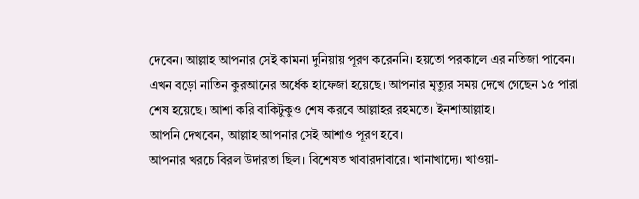দেবেন। আল্লাহ আপনার সেই কামনা দুনিয়ায় পূরণ করেননি। হয়তো পরকালে এর নতিজা পাবেন।
এখন বড়ো নাতিন কুরআনের অর্ধেক হাফেজা হয়েছে। আপনার মৃত্যুর সময় দেখে গেছেন ১৫ পারা শেষ হয়েছে। আশা করি বাকিটুকুও শেষ করবে আল্লাহর রহমতে। ইনশাআল্লাহ।
আপনি দেখবেন, আল্লাহ আপনার সেই আশাও পূরণ হবে।
আপনার খরচে বিরল উদারতা ছিল। বিশেষত খাবারদাবারে। খানাখাদ্যে। খাওয়া-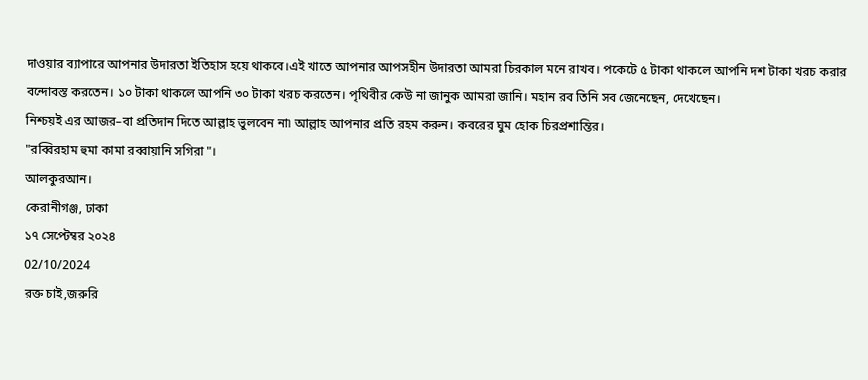দাওয়ার ব্যাপারে আপনার উদারতা ইতিহাস হয়ে থাকবে।এই খাতে আপনার আপসহীন উদারতা আমরা চিরকাল মনে রাখব। পকেটে ৫ টাকা থাকলে আপনি দশ টাকা খরচ করার বন্দোবস্ত করতেন। ১০ টাকা থাকলে আপনি ৩০ টাকা খরচ করতেন। পৃথিবীর কেউ না জানুক আমরা জানি। মহান রব তিনি সব জেনেছেন, দেখেছেন।
নিশ্চয়ই এর আজর–বা প্রতিদান দিতে আল্লাহ ভুলবেন না৷ আল্লাহ আপনার প্রতি রহম করুন। কবরের ঘুম হোক চিরপ্রশান্তির।
"রব্বিরহাম হুমা কামা রব্বায়ানি সগিরা"।
আলকুরআন।
কেরানীগঞ্জ, ঢাকা
১৭ সেপ্টেম্বর ২০২৪
02/10/2024
রক্ত চাই,জরুরি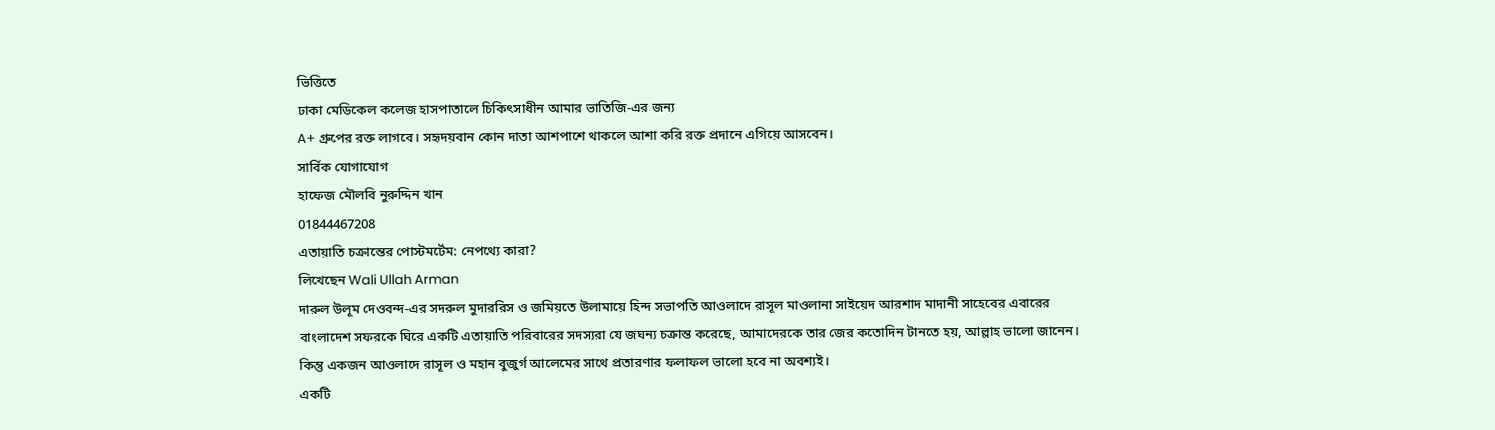ভিত্তিতে
ঢাকা মেডিকেল কলেজ হাসপাতালে চিকিৎসাধীন আমার ভাতিজি-এর জন্য
A+ গ্রুপের রক্ত লাগবে। সহৃদয়বান কোন দাতা আশপাশে থাকলে আশা করি রক্ত প্রদানে এগিয়ে আসবেন।
সার্বিক যোগাযোগ
হাফেজ মৌলবি নুরুদ্দিন খান
01844467208
এতায়াতি চক্রান্তের পোস্টমর্টেম: নেপথ্যে কারা?
লিখেছেন Wali Ullah Arman
দারুল উলূম দেওবন্দ-এর সদরুল মুদাররিস ও জমিয়তে উলামায়ে হিন্দ সভাপতি আওলাদে রাসূল মাওলানা সাইয়েদ আরশাদ মাদানী সাহেবের এবারের বাংলাদেশ সফরকে ঘিরে একটি এতায়াতি পরিবারের সদস্যরা যে জঘন্য চক্রান্ত করেছে, আমাদেরকে তার জের কতোদিন টানতে হয়, আল্লাহ ভালো জানেন। কিন্তু একজন আওলাদে রাসূল ও মহান বুজুর্গ আলেমের সাথে প্রতারণার ফলাফল ভালো হবে না অবশ্যই।
একটি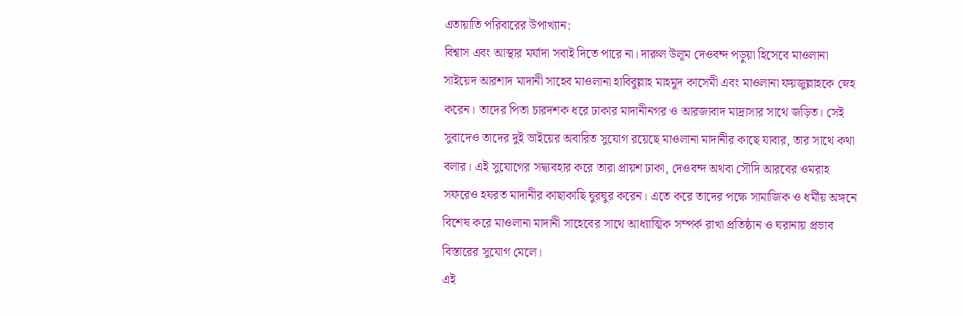এতায়াতি পরিবারের উপাখ্যান:
বিশ্বাস এবং আস্থার মর্যাদা সবাই দিতে পারে না। দারুল উলূম দেওবন্দ পড়ুয়া হিসেবে মাওলানা সাইয়েদ আরশাদ মাদানী সাহেব মাওলানা হাবিবুল্লাহ মাহমুদ কাসেমী এবং মাওলানা ফয়জুল্লাহকে স্নেহ করেন। তাদের পিতা চারদশক ধরে ঢাকার মাদানীনগর ও আরজাবাদ মাদ্রাসার সাথে জড়িত। সেই সুবাদেও তাদের দুই ভাইয়ের অবারিত সুযোগ রয়েছে মাওলানা মাদানীর কাছে যাবার, তার সাথে কথা বলার। এই সুযোগের সদ্ব্যবহার করে তারা প্রায়শ ঢাকা, দেওবন্দ অথবা সৌদি আরবের ওমরাহ সফরেও হযরত মাদানীর কাছাকাছি ঘুরঘুর করেন। এতে করে তাদের পক্ষে সামাজিক ও ধর্মীয় অঙ্গনে বিশেষ করে মাওলানা মাদানী সাহেবের সাথে আধ্যাত্মিক সম্পর্ক রাখা প্রতিষ্ঠান ও ঘরানায় প্রভাব বিস্তারের সুযোগ মেলে।
এই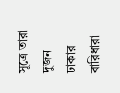সূত্রে তারা দুজন ঢাকার বারিধারা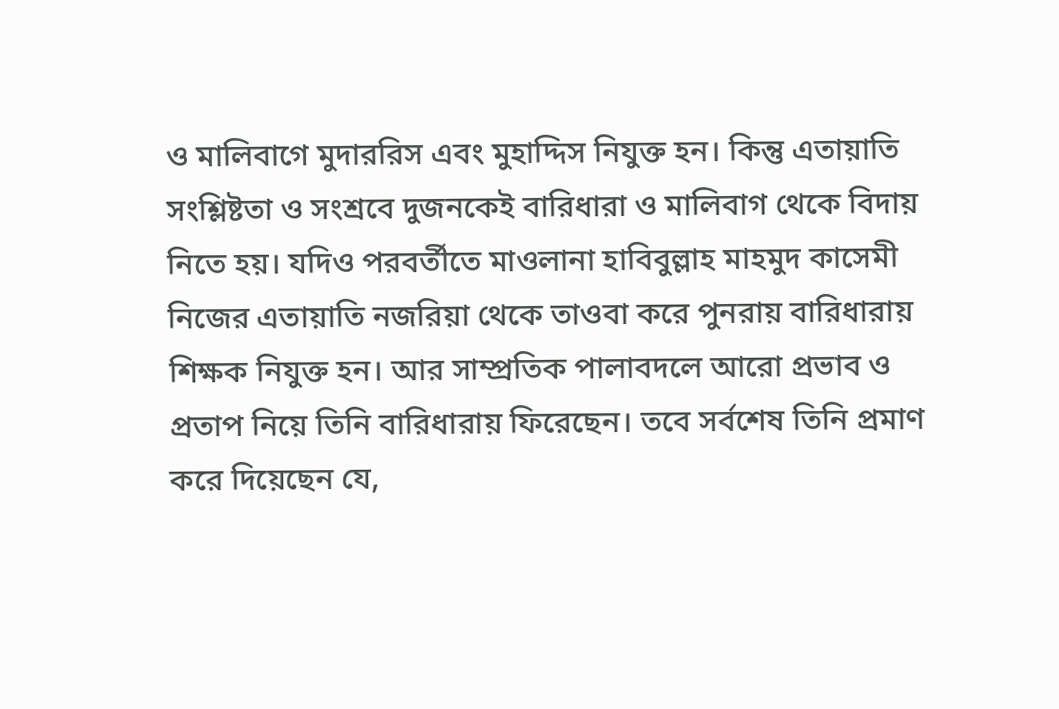ও মালিবাগে মুদাররিস এবং মুহাদ্দিস নিযুক্ত হন। কিন্তু এতায়াতি সংশ্লিষ্টতা ও সংশ্রবে দুজনকেই বারিধারা ও মালিবাগ থেকে বিদায় নিতে হয়। যদিও পরবর্তীতে মাওলানা হাবিবুল্লাহ মাহমুদ কাসেমী নিজের এতায়াতি নজরিয়া থেকে তাওবা করে পুনরায় বারিধারায় শিক্ষক নিযুক্ত হন। আর সাম্প্রতিক পালাবদলে আরো প্রভাব ও প্রতাপ নিয়ে তিনি বারিধারায় ফিরেছেন। তবে সর্বশেষ তিনি প্রমাণ করে দিয়েছেন যে,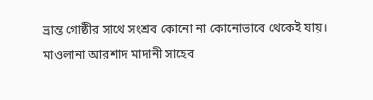ভ্রান্ত গোষ্ঠীর সাথে সংশ্রব কোনো না কোনোভাবে থেকেই যায়।
মাওলানা আরশাদ মাদানী সাহেব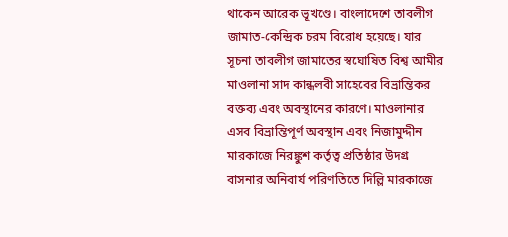থাকেন আরেক ভূখণ্ডে। বাংলাদেশে তাবলীগ জামাত-কেন্দ্রিক চরম বিরোধ হয়েছে। যার সূচনা তাবলীগ জামাতের স্বঘোষিত বিশ্ব আমীর মাওলানা সাদ কান্ধলবী সাহেবের বিভ্রান্তিকর বক্তব্য এবং অবস্থানের কারণে। মাওলানার এসব বিভ্রান্তিপূর্ণ অবস্থান এবং নিজামুদ্দীন মারকাজে নিরঙ্কুশ কর্তৃত্ব প্রতিষ্ঠার উদগ্র বাসনার অনিবার্য পরিণতিতে দিল্লি মারকাজে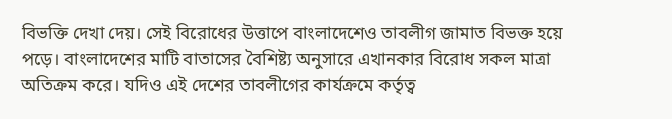বিভক্তি দেখা দেয়। সেই বিরোধের উত্তাপে বাংলাদেশেও তাবলীগ জামাত বিভক্ত হয়ে পড়ে। বাংলাদেশের মাটি বাতাসের বৈশিষ্ট্য অনুসারে এখানকার বিরোধ সকল মাত্রা অতিক্রম করে। যদিও এই দেশের তাবলীগের কার্যক্রমে কর্তৃত্ব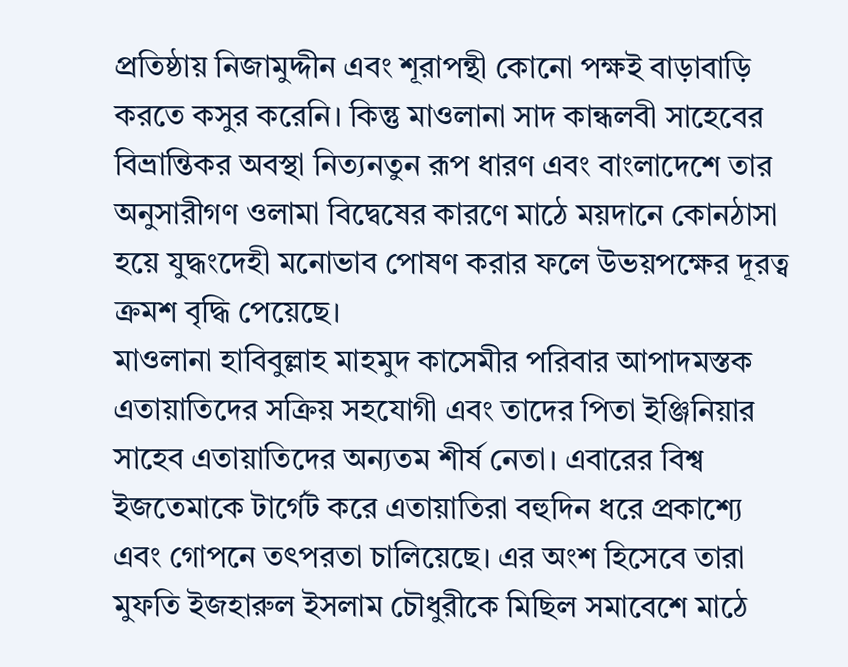প্রতিষ্ঠায় নিজামুদ্দীন এবং শূরাপন্থী কোনো পক্ষই বাড়াবাড়ি করতে কসুর করেনি। কিন্তু মাওলানা সাদ কান্ধলবী সাহেবের বিভ্রান্তিকর অবস্থা নিত্যনতুন রূপ ধারণ এবং বাংলাদেশে তার অনুসারীগণ ওলামা বিদ্বেষের কারণে মাঠে ময়দানে কোনঠাসা হয়ে যুদ্ধংদেহী মনোভাব পোষণ করার ফলে উভয়পক্ষের দূরত্ব ক্রমশ বৃদ্ধি পেয়েছে।
মাওলানা হাবিবুল্লাহ মাহমুদ কাসেমীর পরিবার আপাদমস্তক এতায়াতিদের সক্রিয় সহযোগী এবং তাদের পিতা ইঞ্জিনিয়ার সাহেব এতায়াতিদের অন্যতম শীর্ষ নেতা। এবারের বিশ্ব ইজতেমাকে টার্গেট করে এতায়াতিরা বহুদিন ধরে প্রকাশ্যে এবং গোপনে তৎপরতা চালিয়েছে। এর অংশ হিসেবে তারা মুফতি ইজহারুল ইসলাম চৌধুরীকে মিছিল সমাবেশে মাঠে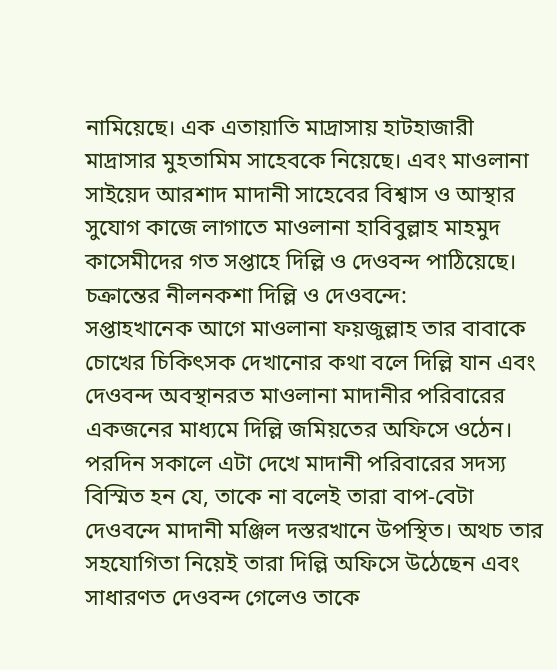নামিয়েছে। এক এতায়াতি মাদ্রাসায় হাটহাজারী মাদ্রাসার মুহতামিম সাহেবকে নিয়েছে। এবং মাওলানা সাইয়েদ আরশাদ মাদানী সাহেবের বিশ্বাস ও আস্থার সুযোগ কাজে লাগাতে মাওলানা হাবিবুল্লাহ মাহমুদ কাসেমীদের গত সপ্তাহে দিল্লি ও দেওবন্দ পাঠিয়েছে।
চক্রান্তের নীলনকশা দিল্লি ও দেওবন্দে:
সপ্তাহখানেক আগে মাওলানা ফয়জুল্লাহ তার বাবাকে চোখের চিকিৎসক দেখানোর কথা বলে দিল্লি যান এবং দেওবন্দ অবস্থানরত মাওলানা মাদানীর পরিবারের একজনের মাধ্যমে দিল্লি জমিয়তের অফিসে ওঠেন। পরদিন সকালে এটা দেখে মাদানী পরিবারের সদস্য বিস্মিত হন যে, তাকে না বলেই তারা বাপ-বেটা দেওবন্দে মাদানী মঞ্জিল দস্তরখানে উপস্থিত। অথচ তার সহযোগিতা নিয়েই তারা দিল্লি অফিসে উঠেছেন এবং সাধারণত দেওবন্দ গেলেও তাকে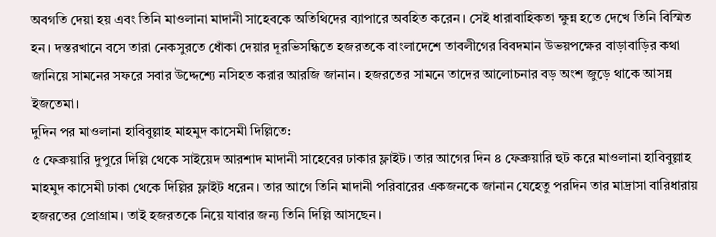অবগতি দেয়া হয় এবং তিনি মাওলানা মাদানী সাহেবকে অতিথিদের ব্যাপারে অবহিত করেন। সেই ধারাবাহিকতা ক্ষুন্ন হতে দেখে তিনি বিস্মিত হন। দস্তরখানে বসে তারা নেকসুরতে ধোঁকা দেয়ার দূরভিসন্ধিতে হজরতকে বাংলাদেশে তাবলীগের বিবদমান উভয়পক্ষের বাড়াবাড়ির কথা জানিয়ে সামনের সফরে সবার উদ্দেশ্যে নসিহত করার আরজি জানান। হজরতের সামনে তাদের আলোচনার বড় অংশ জুড়ে থাকে আসন্ন ইজতেমা।
দুদিন পর মাওলানা হাবিবুল্লাহ মাহমুদ কাসেমী দিল্লিতে:
৫ ফেব্রুয়ারি দুপুরে দিল্লি থেকে সাইয়েদ আরশাদ মাদানী সাহেবের ঢাকার ফ্লাইট। তার আগের দিন ৪ ফেব্রুয়ারি হুট করে মাওলানা হাবিবুল্লাহ মাহমুদ কাসেমী ঢাকা থেকে দিল্লির ফ্লাইট ধরেন। তার আগে তিনি মাদানী পরিবারের একজনকে জানান যেহেতু পরদিন তার মাদ্রাসা বারিধারায় হজরতের প্রোগ্রাম। তাই হজরতকে নিয়ে যাবার জন্য তিনি দিল্লি আসছেন।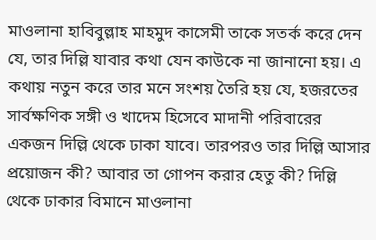মাওলানা হাবিবুল্লাহ মাহমুদ কাসেমী তাকে সতর্ক করে দেন যে, তার দিল্লি যাবার কথা যেন কাউকে না জানানো হয়। এ কথায় নতুন করে তার মনে সংশয় তৈরি হয় যে, হজরতের সার্বক্ষণিক সঙ্গী ও খাদেম হিসেবে মাদানী পরিবারের একজন দিল্লি থেকে ঢাকা যাবে। তারপরও তার দিল্লি আসার প্রয়োজন কী? আবার তা গোপন করার হেতু কী? দিল্লি থেকে ঢাকার বিমানে মাওলানা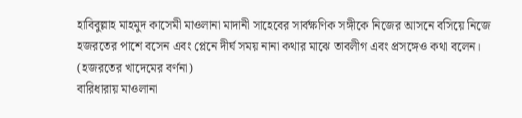হাবিবুল্লাহ মাহমুদ কাসেমী মাওলানা মাদানী সাহেবের সার্বক্ষণিক সঙ্গীকে নিজের আসনে বসিয়ে নিজে হজরতের পাশে বসেন এবং প্লেনে দীর্ঘ সময় নানা কথার মাঝে তাবলীগ এবং প্রসঙ্গেও কথা বলেন। (হজরতের খাদেমের বর্ণনা)
বারিধারায় মাওলানা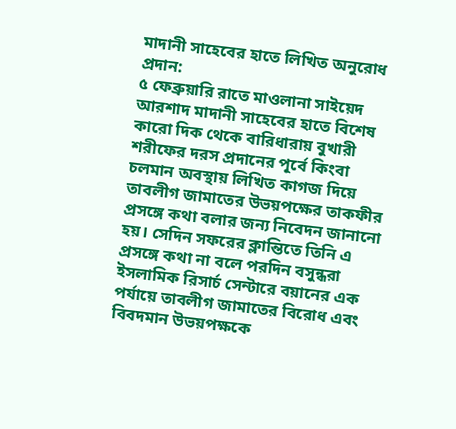মাদানী সাহেবের হাতে লিখিত অনুরোধ প্রদান:
৫ ফেব্রুয়ারি রাতে মাওলানা সাইয়েদ আরশাদ মাদানী সাহেবের হাতে বিশেষ কারো দিক থেকে বারিধারায় বুখারী শরীফের দরস প্রদানের পূর্বে কিংবা চলমান অবস্থায় লিখিত কাগজ দিয়ে তাবলীগ জামাতের উভয়পক্ষের তাকফীর প্রসঙ্গে কথা বলার জন্য নিবেদন জানানো হয়। সেদিন সফরের ক্লান্তিতে তিনি এ প্রসঙ্গে কথা না বলে পরদিন বসুন্ধরা ইসলামিক রিসার্চ সেন্টারে বয়ানের এক পর্যায়ে তাবলীগ জামাতের বিরোধ এবং বিবদমান উভয়পক্ষকে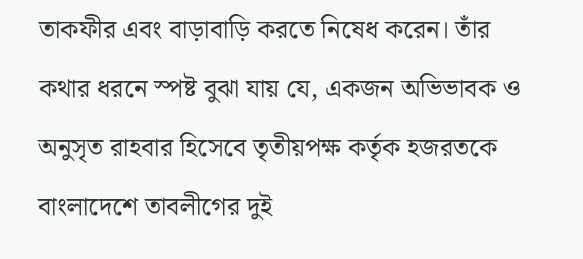তাকফীর এবং বাড়াবাড়ি করতে নিষেধ করেন। তাঁর কথার ধরনে স্পষ্ট বুঝা যায় যে, একজন অভিভাবক ও অনুসৃত রাহবার হিসেবে তৃতীয়পক্ষ কর্তৃক হজরতকে বাংলাদেশে তাবলীগের দুই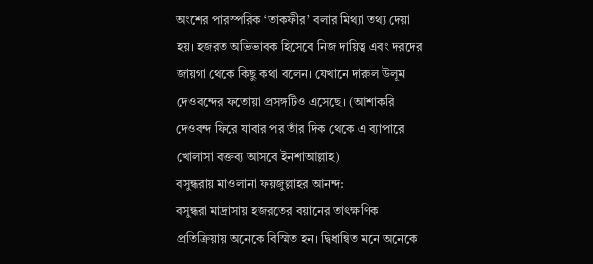অংশের পারস্পরিক ‘তাকফীর’ বলার মিথ্যা তথ্য দেয়া হয়। হজরত অভিভাবক হিসেবে নিজ দায়িত্ব এবং দরদের জায়গা থেকে কিছু কথা বলেন। যেখানে দারুল উলূম দেওবন্দের ফতোয়া প্রসঙ্গটিও এসেছে। (আশাকরি দেওবন্দ ফিরে যাবার পর তাঁর দিক থেকে এ ব্যাপারে খোলাসা বক্তব্য আসবে ইনশাআল্লাহ)
বসুন্ধরায় মাওলানা ফয়জুল্লাহর আনন্দ:
বসুন্ধরা মাদ্রাসায় হজরতের বয়ানের তাৎক্ষণিক প্রতিক্রিয়ায় অনেকে বিস্মিত হন। দ্বিধান্বিত মনে অনেকে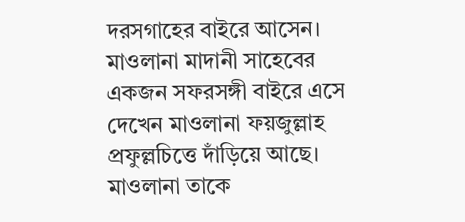দরসগাহের বাইরে আসেন। মাওলানা মাদানী সাহেবের একজন সফরসঙ্গী বাইরে এসে দেখেন মাওলানা ফয়জুল্লাহ প্রফুল্লচিত্তে দাঁড়িয়ে আছে। মাওলানা তাকে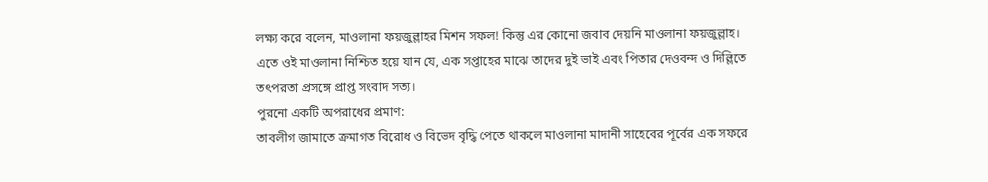লক্ষ্য করে বলেন, মাওলানা ফয়জুল্লাহর মিশন সফল! কিন্তু এর কোনো জবাব দেয়নি মাওলানা ফয়জুল্লাহ। এতে ওই মাওলানা নিশ্চিত হয়ে যান যে, এক সপ্তাহের মাঝে তাদের দুই ভাই এবং পিতার দেওবন্দ ও দিল্লিতে তৎপরতা প্রসঙ্গে প্রাপ্ত সংবাদ সত্য।
পুরনো একটি অপরাধের প্রমাণ:
তাবলীগ জামাতে ক্রমাগত বিরোধ ও বিভেদ বৃদ্ধি পেতে থাকলে মাওলানা মাদানী সাহেবের পূর্বের এক সফরে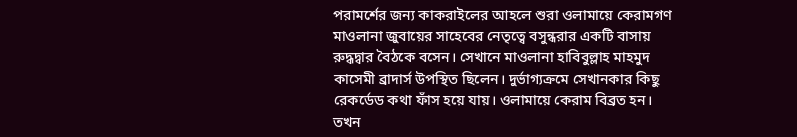পরামর্শের জন্য কাকরাইলের আহলে শুরা ওলামায়ে কেরামগণ মাওলানা জুবায়ের সাহেবের নেতৃত্বে বসুন্ধরার একটি বাসায় রুদ্ধদ্বার বৈঠকে বসেন। সেখানে মাওলানা হাবিবুল্লাহ মাহমুদ কাসেমী ব্রাদার্স উপস্থিত ছিলেন। দুর্ভাগ্যক্রমে সেখানকার কিছু রেকর্ডেড কথা ফাঁস হয়ে যায়। ওলামায়ে কেরাম বিব্রত হন। তখন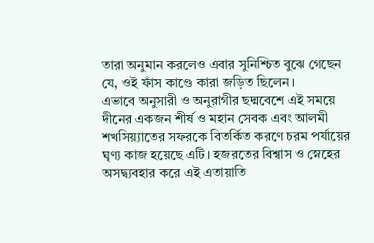তারা অনুমান করলেও এবার সুনিশ্চিত বুঝে গেছেন যে, ওই ফাঁস কাণ্ডে কারা জড়িত ছিলেন।
এভাবে অনুসারী ও অনুরাগীর ছদ্মবেশে এই সময়ে দীনের একজন শীর্ষ ও মহান সেবক এবং আলমী শখসিয়্যাতের সফরকে বিতর্কিত করণে চরম পর্যায়ের ঘৃণ্য কাজ হয়েছে এটি। হজরতের বিশ্বাস ও স্নেহের অসদ্ব্যবহার করে এই এতায়াতি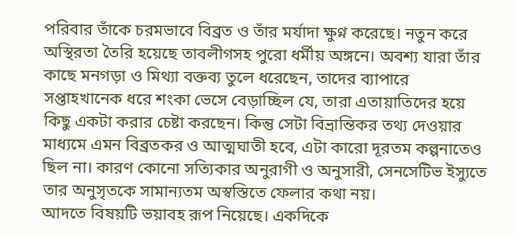পরিবার তাঁকে চরমভাবে বিব্রত ও তাঁর মর্যাদা ক্ষুণ্ন করেছে। নতুন করে অস্থিরতা তৈরি হয়েছে তাবলীগসহ পুরো ধর্মীয় অঙ্গনে। অবশ্য যারা তাঁর কাছে মনগড়া ও মিথ্যা বক্তব্য তুলে ধরেছেন, তাদের ব্যাপারে সপ্তাহখানেক ধরে শংকা ভেসে বেড়াচ্ছিল যে, তারা এতায়াতিদের হয়ে কিছু একটা করার চেষ্টা করছেন। কিন্তু সেটা বিভ্রান্তিকর তথ্য দেওয়ার মাধ্যমে এমন বিব্রতকর ও আত্মঘাতী হবে, এটা কারো দূরতম কল্পনাতেও ছিল না। কারণ কোনো সত্যিকার অনুরাগী ও অনুসারী, সেনসেটিভ ইস্যুতে তার অনুসৃতকে সামান্যতম অস্বস্তিতে ফেলার কথা নয়।
আদতে বিষয়টি ভয়াবহ রূপ নিয়েছে। একদিকে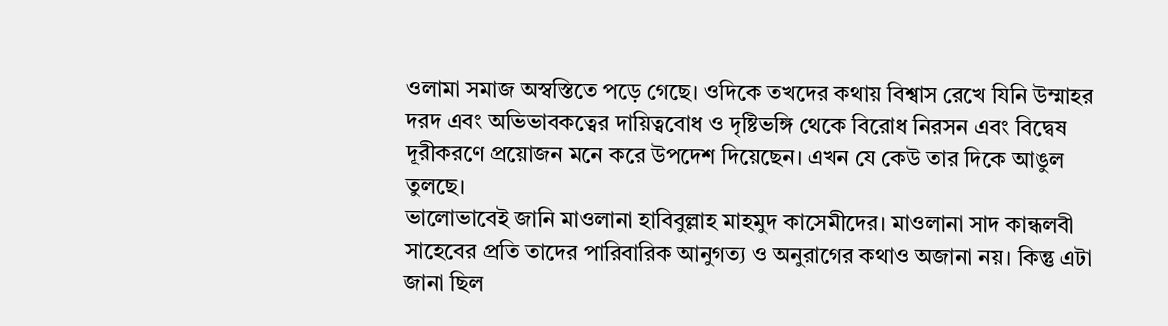ওলামা সমাজ অস্বস্তিতে পড়ে গেছে। ওদিকে তখদের কথায় বিশ্বাস রেখে যিনি উম্মাহর দরদ এবং অভিভাবকত্বের দায়িত্ববোধ ও দৃষ্টিভঙ্গি থেকে বিরোধ নিরসন এবং বিদ্বেষ দূরীকরণে প্রয়োজন মনে করে উপদেশ দিয়েছেন। এখন যে কেউ তার দিকে আঙুল তুলছে।
ভালোভাবেই জানি মাওলানা হাবিবুল্লাহ মাহমুদ কাসেমীদের। মাওলানা সাদ কান্ধলবী সাহেবের প্রতি তাদের পারিবারিক আনুগত্য ও অনুরাগের কথাও অজানা নয়। কিন্তু এটা জানা ছিল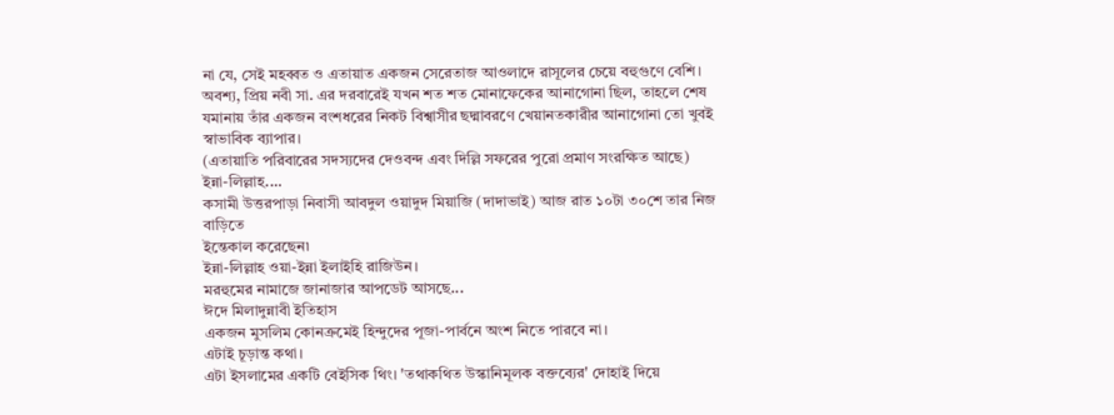না যে, সেই মহব্বত ও এতায়াত একজন সেরেতাজ আওলাদে রাসূলের চেয়ে বহুগুণে বেশি। অবশ্য, প্রিয় নবী সা. এর দরবারেই যখন শত শত মোনাফেকের আনাগোনা ছিল, তাহলে শেষ যমানায় তাঁর একজন বংশধরের নিকট বিশ্বাসীর ছদ্মাবরণে খেয়ানতকারীর আনাগোনা তো খুবই স্বাভাবিক ব্যাপার।
(এতায়াতি পরিবারের সদস্যদের দেওবন্দ এবং দিল্লি সফরের পুরো প্রমাণ সংরক্ষিত আছে)
ইন্না-লিল্লাহ....
কসামী উত্তরপাড়া নিবাসী আবদুল ওয়াদুদ মিয়াজি (দাদাভাই) আজ রাত ১০টা ৩০শে তার নিজ বাড়িতে
ইন্তেকাল করেছেন৷
ইন্না-লিল্লাহ ওয়া-ইন্না ইলাইহি রাজিউন।
মরহুমের নামাজে জানাজার আপডেট আসছে...
ঈদে মিলাদুন্নাবী ইতিহাস
একজন মুসলিম কোনক্রমেই হিন্দুদের পূজা-পার্বনে অংশ নিতে পারবে না।
এটাই চূড়ান্ত কথা।
এটা ইসলামের একটি বেইসিক থিং। 'তথাকথিত উস্কানিমূলক বক্তব্যের' দোহাই দিয়ে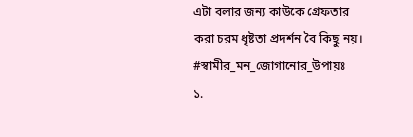এটা বলার জন্য কাউকে গ্রেফতার করা চরম ধৃষ্টতা প্রদর্শন বৈ কিছু নয়।
#স্বামীর_মন_জোগানোর_উপায়ঃ
১.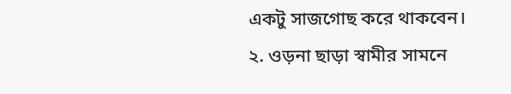একটু সাজগোছ করে থাকবেন।
২. ওড়না ছাড়া স্বামীর সামনে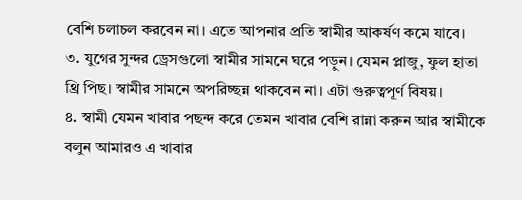বেশি চলাচল করবেন না। এতে আপনার প্রতি স্বামীর আকর্ষণ কমে যাবে।
৩. যুগের সুন্দর ড্রেসগুলো স্বামীর সামনে ঘরে পড়ুন। যেমন প্লাজু, ফুল হাতা থ্রি পিছ। স্বামীর সামনে অপরিচ্ছন্ন থাকবেন না। এটা গুরুত্বপূর্ণ বিষয়।
৪. স্বামী যেমন খাবার পছন্দ করে তেমন খাবার বেশি রান্না করুন আর স্বামীকে বলুন আমারও এ খাবার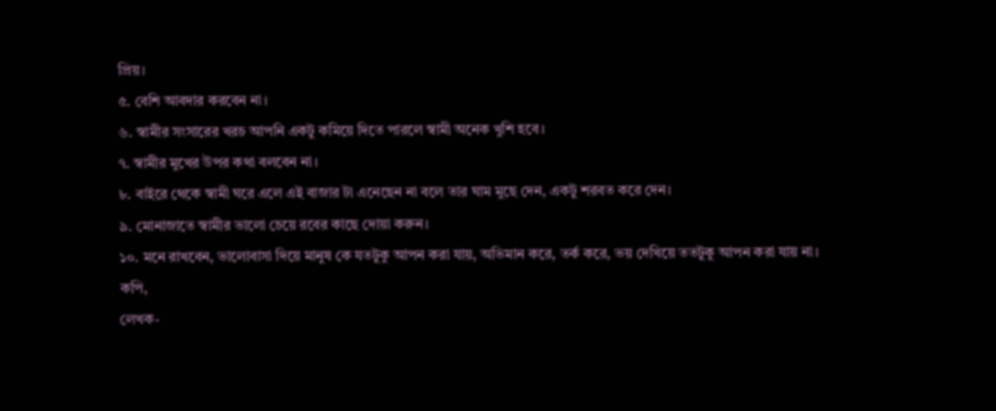প্রিয়।
৫. বেশি আবদার করবেন না।
৬. স্বামীর সংসারের খরচ আপনি একটু কমিয়ে দিতে পারলে স্বামী অনেক খুশি হবে।
৭. স্বামীর মুখের উপর কথা বলবেন না।
৮. বাইরে থেকে স্বামী ঘরে এলে এই বাজার টা এনেছেন না বলে তার ঘাম মুছে দেন, একটু শরবত করে দেন।
৯. মোনাজাতে স্বামীর ভালো চেয়ে রবের কাছে দোয়া করুন।
১০. মনে রাখবেন, ভালোবাসা দিয়ে মানুষ কে যতটুকু আপন করা যায়, অভিমান করে, তর্ক করে, ভয় দেখিয়ে ততটুকু আপন করা যায় না।
কপি,
লেখক-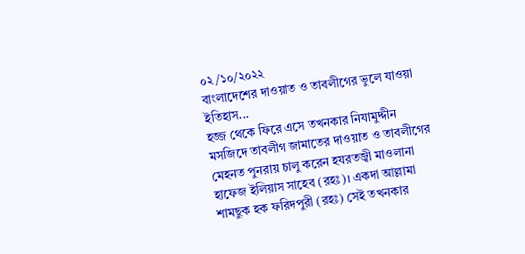০২/১০/২০২২
বাংলাদেশের দাওয়াত ও তাবলীগের ভুলে যাওয়া ইতিহাস...
হজ্জ থেকে ফিরে এসে তখনকার নিযামুদ্দীন মসজিদে তাবলীগ জামাতের দাওয়াত ও তাবলীগের মেহনত পুনরায় চালু করেন হযরতজ্বী মাওলানা হাফেজ ইলিয়াস সাহেব (রহঃ)। একদা আল্লামা শামছুক হক ফরিদপুরী (রহঃ) সেই তখনকার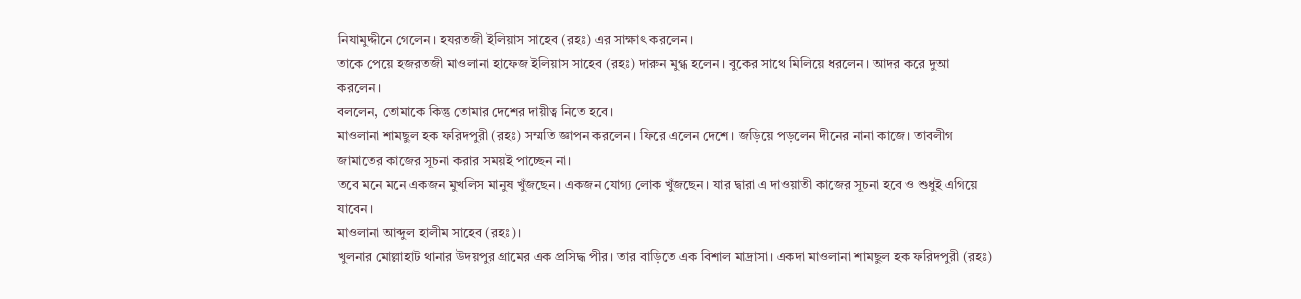নিযামুদ্দীনে গেলেন। হযরতজী ইলিয়াস সাহেব (রহঃ) এর সাক্ষাৎ করলেন।
তাকে পেয়ে হজরতজী মাওলানা হাফেজ ইলিয়াস সাহেব (রহঃ) দারুন মুগ্ধ হলেন। বুকের সাথে মিলিয়ে ধরলেন। আদর করে দুআ করলেন।
বললেন, তোমাকে কিন্তু তোমার দেশের দায়ীত্ব নিতে হবে।
মাওলানা শামছুল হক ফরিদপুরী (রহঃ) সম্মতি জ্ঞাপন করলেন। ফিরে এলেন দেশে। জড়িয়ে পড়লেন দীনের নানা কাজে। তাবলীগ জামাতের কাজের সূচনা করার সময়ই পাচ্ছেন না।
তবে মনে মনে একজন মুখলিস মানুষ খুঁজছেন। একজন যোগ্য লোক খুঁজছেন। যার দ্বারা এ দাওয়াতী কাজের সূচনা হবে ও শুধুই এগিয়ে যাবেন।
মাওলানা আব্দুল হালীম সাহেব (রহঃ)।
খুলনার মোল্লাহাট থানার উদয়পুর গ্রামের এক প্রসিদ্ধ পীর। তার বাড়িতে এক বিশাল মাদ্রাসা। একদা মাওলানা শামছুল হক ফরিদপুরী (রহঃ)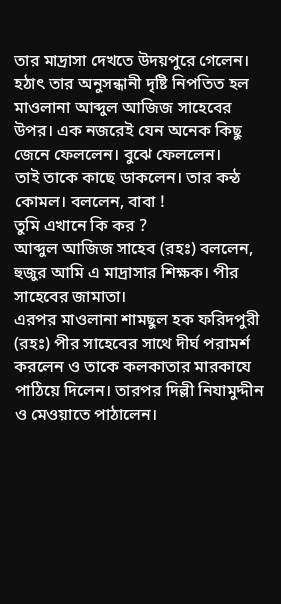তার মাদ্রাসা দেখতে উদয়পুরে গেলেন।
হঠাৎ তার অনুসন্ধানী দৃষ্টি নিপতিত হল মাওলানা আব্দুল আজিজ সাহেবের উপর। এক নজরেই যেন অনেক কিছু জেনে ফেললেন। বুঝে ফেললেন।
তাই তাকে কাছে ডাকলেন। তার কন্ঠ কোমল। বললেন, বাবা !
তুমি এখানে কি কর ?
আব্দুল আজিজ সাহেব (রহঃ) বললেন, হুজুর আমি এ মাদ্রাসার শিক্ষক। পীর সাহেবের জামাতা।
এরপর মাওলানা শামছুল হক ফরিদপুরী (রহঃ) পীর সাহেবের সাথে দীর্ঘ পরামর্শ করলেন ও তাকে কলকাতার মারকাযে পাঠিয়ে দিলেন। তারপর দিল্লী নিযামুদ্দীন ও মেওয়াতে পাঠালেন।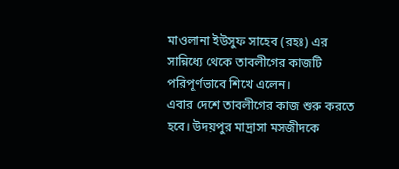মাওলানা ইউসুফ সাহেব (রহঃ) এর সান্নিধ্যে থেকে তাবলীগের কাজটি পরিপূর্ণভাবে শিখে এলেন।
এবার দেশে তাবলীগের কাজ শুরু করতে হবে। উদয়পুর মাদ্রাসা মসজীদকে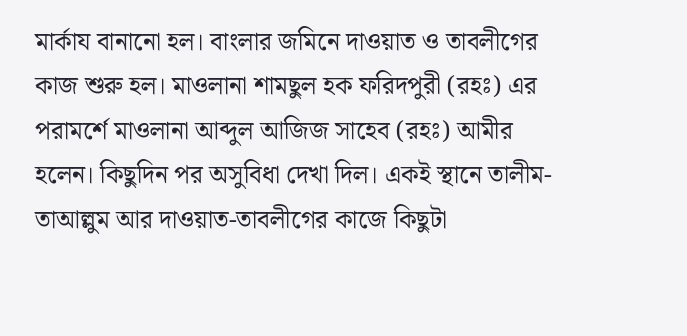মার্কায বানানো হল। বাংলার জমিনে দাওয়াত ও তাবলীগের কাজ শুরু হল। মাওলানা শামছুল হক ফরিদপুরী (রহঃ) এর পরামর্শে মাওলানা আব্দুল আজিজ সাহেব (রহঃ) আমীর হলেন। কিছুদিন পর অসুবিধা দেখা দিল। একই স্থানে তালীম-তাআল্লুম আর দাওয়াত-তাবলীগের কাজে কিছুটা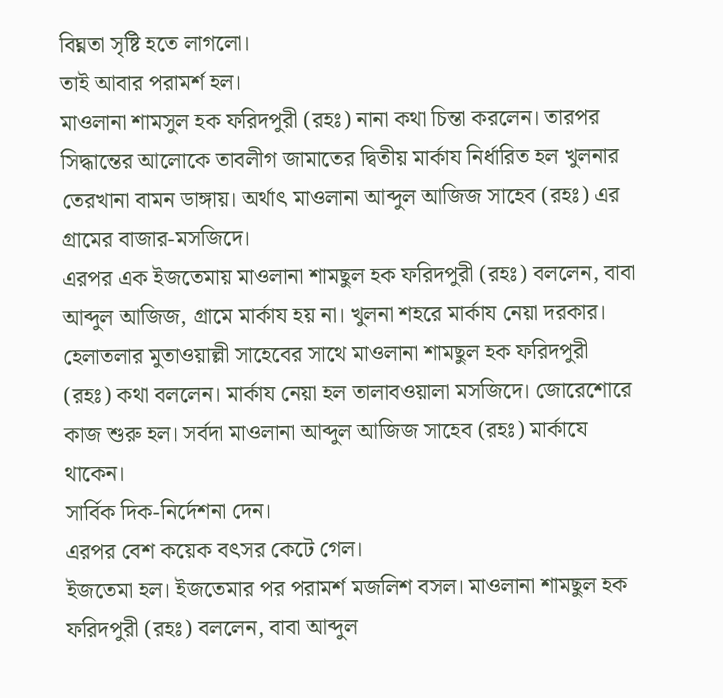বিঘ্নতা সৃষ্টি হতে লাগলো।
তাই আবার পরামর্শ হল।
মাওলানা শামসুল হক ফরিদপুরী (রহঃ) নানা কথা চিন্তা করলেন। তারপর সিদ্ধান্তের আলোকে তাবলীগ জামাতের দ্বিতীয় মার্কায নির্ধারিত হল খুলনার তেরখানা বামন ডাঙ্গায়। অর্থাৎ মাওলানা আব্দুল আজিজ সাহেব (রহঃ) এর গ্রামের বাজার-মসজিদে।
এরপর এক ইজতেমায় মাওলানা শামছুল হক ফরিদপুরী (রহঃ) বললেন, বাবা আব্দুল আজিজ, গ্রামে মার্কায হয় না। খুলনা শহরে মার্কায নেয়া দরকার।
হেলাতলার মুতাওয়াল্লী সাহেবের সাথে মাওলানা শামছুল হক ফরিদপুরী (রহঃ) কথা বললেন। মার্কায নেয়া হল তালাবওয়ালা মসজিদে। জোরেশোরে কাজ শুরু হল। সর্বদা মাওলানা আব্দুল আজিজ সাহেব (রহঃ) মার্কাযে থাকেন।
সার্বিক দিক-নির্দেশনা দেন।
এরপর বেশ কয়েক বৎসর কেটে গেল।
ইজতেমা হল। ইজতেমার পর পরামর্শ মজলিশ বসল। মাওলানা শামছুল হক ফরিদপুরী (রহঃ) বললেন, বাবা আব্দুল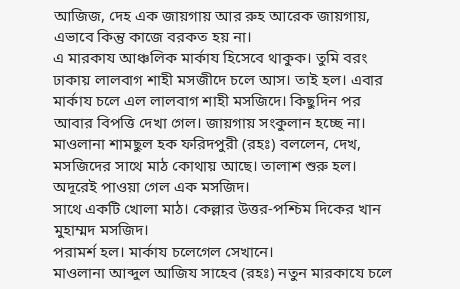আজিজ, দেহ এক জায়গায় আর রুহ আরেক জায়গায়, এভাবে কিন্তু কাজে বরকত হয় না।
এ মারকায আঞ্চলিক মার্কায হিসেবে থাকুক। তুমি বরং ঢাকায় লালবাগ শাহী মসজীদে চলে আস। তাই হল। এবার মার্কায চলে এল লালবাগ শাহী মসজিদে। কিছুদিন পর আবার বিপত্তি দেখা গেল। জায়গায় সংকুলান হচ্ছে না।
মাওলানা শামছুল হক ফরিদপুরী (রহঃ) বললেন, দেখ, মসজিদের সাথে মাঠ কোথায় আছে। তালাশ শুরু হল। অদূরেই পাওয়া গেল এক মসজিদ।
সাথে একটি খোলা মাঠ। কেল্লার উত্তর-পশ্চিম দিকের খান মুহাম্মদ মসজিদ।
পরামর্শ হল। মার্কায চলেগেল সেখানে।
মাওলানা আব্দুল আজিয সাহেব (রহঃ) নতুন মারকাযে চলে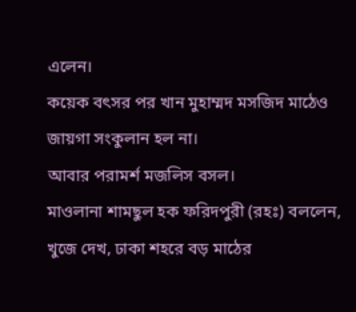এলেন।
কয়েক বৎসর পর খান মুহাম্মদ মসজিদ মাঠেও জায়গা সংকুলান হল না।
আবার পরামর্শ মজলিস বসল।
মাওলানা শামছুল হক ফরিদপুরী (রহঃ) বললেন, খুজে দেখ, ঢাকা শহরে বড় মাঠের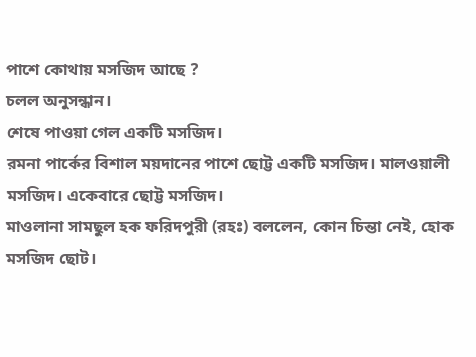পাশে কোথায় মসজিদ আছে ?
চলল অনুসন্ধান।
শেষে পাওয়া গেল একটি মসজিদ।
রমনা পার্কের বিশাল ময়দানের পাশে ছোট্ট একটি মসজিদ। মালওয়ালী মসজিদ। একেবারে ছোট্ট মসজিদ।
মাওলানা সামছুল হক ফরিদপুরী (রহঃ) বললেন, কোন চিন্তা নেই, হোক মসজিদ ছোট।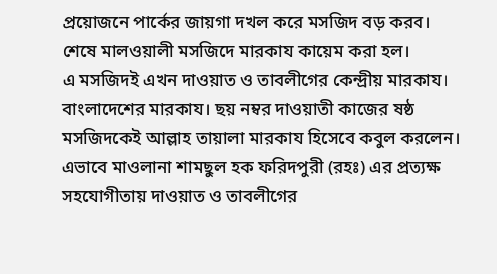প্রয়োজনে পার্কের জায়গা দখল করে মসজিদ বড় করব।
শেষে মালওয়ালী মসজিদে মারকায কায়েম করা হল।
এ মসজিদই এখন দাওয়াত ও তাবলীগের কেন্দ্রীয় মারকায। বাংলাদেশের মারকায। ছয় নম্বর দাওয়াতী কাজের ষষ্ঠ মসজিদকেই আল্লাহ তায়ালা মারকায হিসেবে কবুল করলেন।
এভাবে মাওলানা শামছুল হক ফরিদপুরী (রহঃ) এর প্রত্যক্ষ সহযোগীতায় দাওয়াত ও তাবলীগের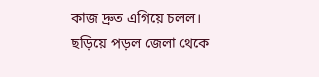কাজ দ্রুত এগিয়ে চলল। ছড়িয়ে পড়ল জেলা থেকে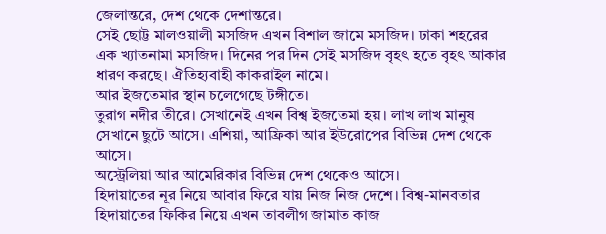জেলান্তরে, দেশ থেকে দেশান্তরে।
সেই ছোট্ট মালওয়ালী মসজিদ এখন বিশাল জামে মসজিদ। ঢাকা শহরের এক খ্যাতনামা মসজিদ। দিনের পর দিন সেই মসজিদ বৃহৎ হতে বৃহৎ আকার ধারণ করছে। ঐতিহ্যবাহী কাকরাইল নামে।
আর ইজতেমার স্থান চলেগেছে টঙ্গীতে।
তুরাগ নদীর তীরে। সেখানেই এখন বিশ্ব ইজতেমা হয়। লাখ লাখ মানুষ সেখানে ছুটে আসে। এশিয়া, আফ্রিকা আর ইউরোপের বিভিন্ন দেশ থেকে আসে।
অস্ট্রেলিয়া আর আমেরিকার বিভিন্ন দেশ থেকেও আসে।
হিদায়াতের নূর নিয়ে আবার ফিরে যায় নিজ নিজ দেশে। বিশ্ব-মানবতার হিদায়াতের ফিকির নিয়ে এখন তাবলীগ জামাত কাজ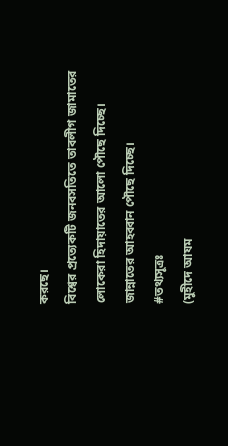করছে।
বিশ্বের প্রত্যেকটি জনবসতিতে তাবলীগ জামাতের লোকেরা হিদায়াতের আলো পৌছে দিচ্ছে। জান্নাতের আহব্বান পৌছে দিচ্ছে।
#তথ্যসূত্রঃ
(মুহীদে আযম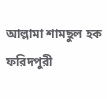আল্লামা শামছুল হক ফরিদপুরী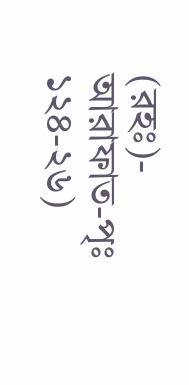(রহঃ)- আরাফাত-পৃঃ ১২৪-২৬)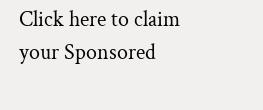Click here to claim your Sponsored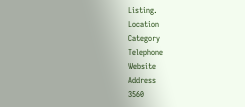Listing.
Location
Category
Telephone
Website
Address
3560